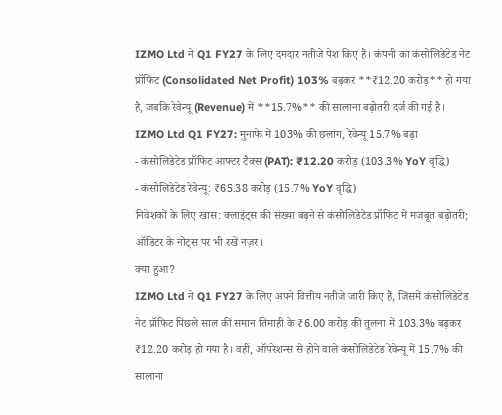IZMO Ltd ने Q1 FY27 के लिए दमदार नतीजे पेश किए हैं। कंपनी का कंसोलिडेटेड नेट प्रॉफिट (Consolidated Net Profit) 103% बढ़कर **₹12.20 करोड़** हो गया है, जबकि रेवेन्यू (Revenue) में **15.7%** की सालाना बढ़ोतरी दर्ज की गई है।
IZMO Ltd Q1 FY27: मुनाफे में 103% की छलांग, रेवेन्यू 15.7% बढ़ा
- कंसोलिडेटेड प्रॉफिट आफ्टर टैक्स (PAT): ₹12.20 करोड़ (103.3% YoY वृद्धि)
- कंसोलिडेटेड रेवेन्यू: ₹65.38 करोड़ (15.7% YoY वृद्धि)
निवेशकों के लिए खास: क्लाइंट्स की संख्या बढ़ने से कंसोलिडेटेड प्रॉफिट में मजबूत बढ़ोतरी; ऑडिटर के नोट्स पर भी रखें नज़र।
क्या हुआ?
IZMO Ltd ने Q1 FY27 के लिए अपने वित्तीय नतीजे जारी किए हैं, जिसमें कंसोलिडेटेड नेट प्रॉफिट पिछले साल की समान तिमाही के ₹6.00 करोड़ की तुलना में 103.3% बढ़कर ₹12.20 करोड़ हो गया है। वहीं, ऑपरेशन्स से होने वाले कंसोलिडेटेड रेवेन्यू में 15.7% की सालाना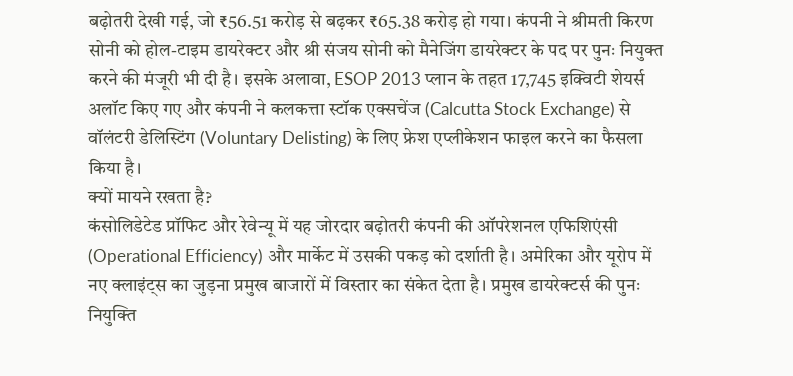बढ़ोतरी देखी गई, जो ₹56.51 करोड़ से बढ़कर ₹65.38 करोड़ हो गया। कंपनी ने श्रीमती किरण सोनी को होल-टाइम डायरेक्टर और श्री संजय सोनी को मैनेजिंग डायरेक्टर के पद पर पुनः नियुक्त करने की मंजूरी भी दी है। इसके अलावा, ESOP 2013 प्लान के तहत 17,745 इक्विटी शेयर्स अलॉट किए गए और कंपनी ने कलकत्ता स्टॉक एक्सचेंज (Calcutta Stock Exchange) से वॉलंटरी डेलिस्टिंग (Voluntary Delisting) के लिए फ्रेश एप्लीकेशन फाइल करने का फैसला किया है।
क्यों मायने रखता है?
कंसोलिडेटेड प्रॉफिट और रेवेन्यू में यह जोरदार बढ़ोतरी कंपनी की ऑपरेशनल एफिशिएंसी (Operational Efficiency) और मार्केट में उसकी पकड़ को दर्शाती है। अमेरिका और यूरोप में नए क्लाइंट्स का जुड़ना प्रमुख बाजारों में विस्तार का संकेत देता है। प्रमुख डायरेक्टर्स की पुनः नियुक्ति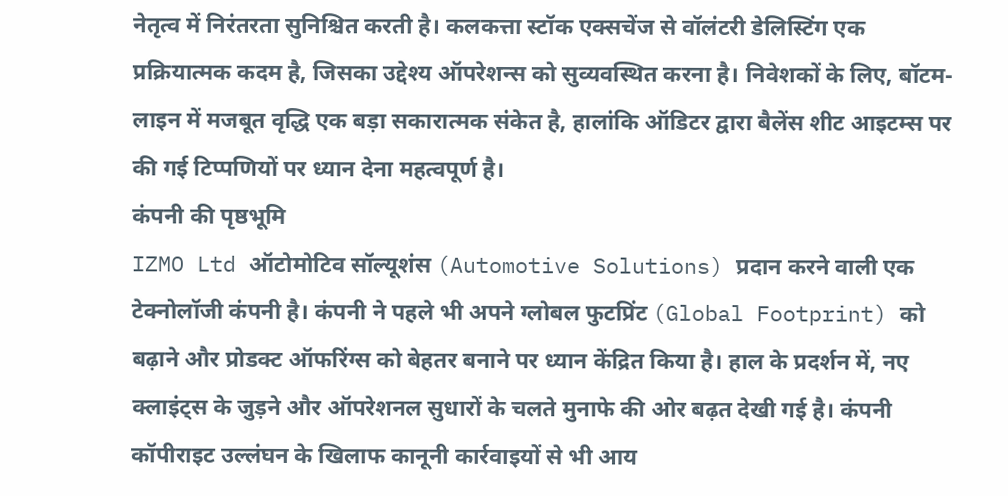नेतृत्व में निरंतरता सुनिश्चित करती है। कलकत्ता स्टॉक एक्सचेंज से वॉलंटरी डेलिस्टिंग एक प्रक्रियात्मक कदम है, जिसका उद्देश्य ऑपरेशन्स को सुव्यवस्थित करना है। निवेशकों के लिए, बॉटम-लाइन में मजबूत वृद्धि एक बड़ा सकारात्मक संकेत है, हालांकि ऑडिटर द्वारा बैलेंस शीट आइटम्स पर की गई टिप्पणियों पर ध्यान देना महत्वपूर्ण है।
कंपनी की पृष्ठभूमि
IZMO Ltd ऑटोमोटिव सॉल्यूशंस (Automotive Solutions) प्रदान करने वाली एक टेक्नोलॉजी कंपनी है। कंपनी ने पहले भी अपने ग्लोबल फुटप्रिंट (Global Footprint) को बढ़ाने और प्रोडक्ट ऑफरिंग्स को बेहतर बनाने पर ध्यान केंद्रित किया है। हाल के प्रदर्शन में, नए क्लाइंट्स के जुड़ने और ऑपरेशनल सुधारों के चलते मुनाफे की ओर बढ़त देखी गई है। कंपनी कॉपीराइट उल्लंघन के खिलाफ कानूनी कार्रवाइयों से भी आय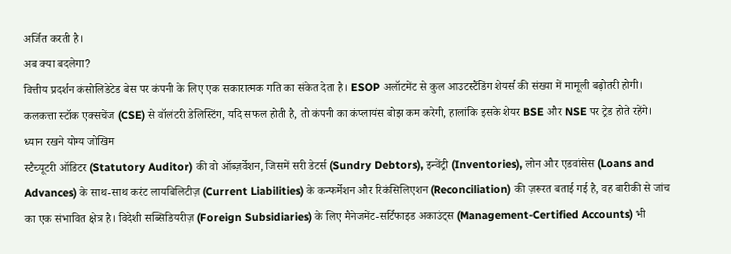अर्जित करती है।
अब क्या बदलेगा?
वित्तीय प्रदर्शन कंसोलिडेटेड बेस पर कंपनी के लिए एक सकारात्मक गति का संकेत देता है। ESOP अलॉटमेंट से कुल आउटस्टैंडिंग शेयर्स की संख्या में मामूली बढ़ोतरी होगी। कलकत्ता स्टॉक एक्सचेंज (CSE) से वॉलंटरी डेलिस्टिंग, यदि सफल होती है, तो कंपनी का कंप्लायंस बोझ कम करेगी, हालांकि इसके शेयर BSE और NSE पर ट्रेड होते रहेंगे।
ध्यान रखने योग्य जोखिम
स्टैच्यूटरी ऑडिटर (Statutory Auditor) की वो ऑब्ज़र्वेशन, जिसमें सरी डेटर्स (Sundry Debtors), इन्वेंट्री (Inventories), लोन और एडवांसेस (Loans and Advances) के साथ-साथ करंट लायबिलिटीज़ (Current Liabilities) के कन्फर्मेशन और रिकंसिलिएशन (Reconciliation) की ज़रूरत बताई गई है, वह बारीकी से जांच का एक संभावित क्षेत्र है। विदेशी सब्सिडियरीज़ (Foreign Subsidiaries) के लिए मैनेजमेंट-सर्टिफाइड अकाउंट्स (Management-Certified Accounts) भी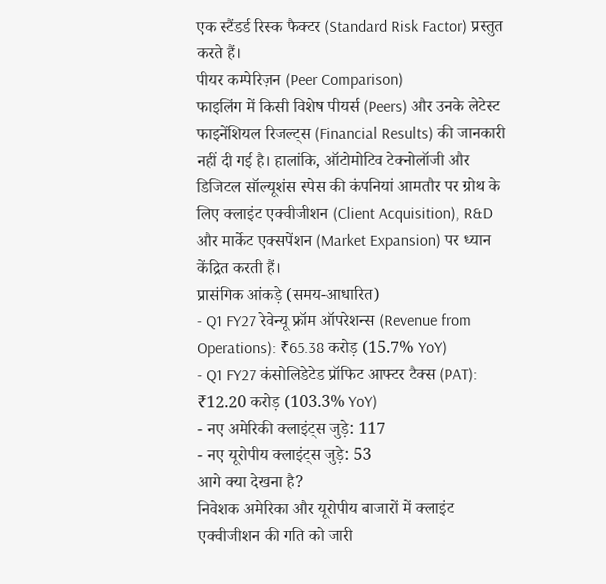एक स्टैंडर्ड रिस्क फैक्टर (Standard Risk Factor) प्रस्तुत करते हैं।
पीयर कम्पेरिज़न (Peer Comparison)
फाइलिंग में किसी विशेष पीयर्स (Peers) और उनके लेटेस्ट फाइनेंशियल रिजल्ट्स (Financial Results) की जानकारी नहीं दी गई है। हालांकि, ऑटोमोटिव टेक्नोलॉजी और डिजिटल सॉल्यूशंस स्पेस की कंपनियां आमतौर पर ग्रोथ के लिए क्लाइंट एक्वीजीशन (Client Acquisition), R&D और मार्केट एक्सपेंशन (Market Expansion) पर ध्यान केंद्रित करती हैं।
प्रासंगिक आंकड़े (समय-आधारित)
- Q1 FY27 रेवेन्यू फ्रॉम ऑपरेशन्स (Revenue from Operations): ₹65.38 करोड़ (15.7% YoY)
- Q1 FY27 कंसोलिडेटेड प्रॉफिट आफ्टर टैक्स (PAT): ₹12.20 करोड़ (103.3% YoY)
- नए अमेरिकी क्लाइंट्स जुड़े: 117
- नए यूरोपीय क्लाइंट्स जुड़े: 53
आगे क्या देखना है?
निवेशक अमेरिका और यूरोपीय बाजारों में क्लाइंट एक्वीजीशन की गति को जारी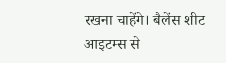रखना चाहेंगे। बैलेंस शीट आइटम्स से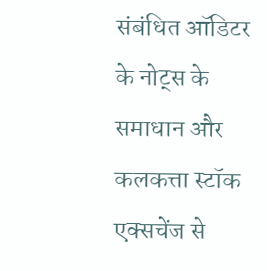संबंधित ऑडिटर के नोट्स के समाधान और कलकत्ता स्टॉक एक्सचेंज से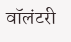वॉलंटरी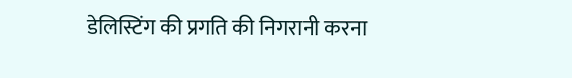डेलिस्टिंग की प्रगति की निगरानी करना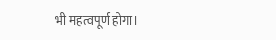भी महत्वपूर्ण होगा।